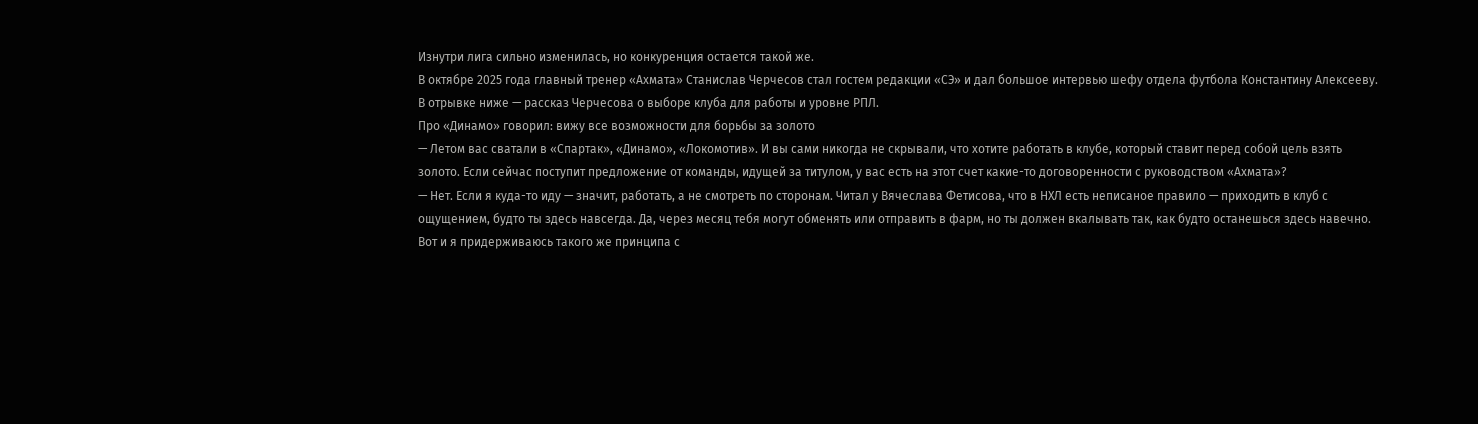Изнутри лига сильно изменилась, но конкуренция остается такой же.
В октябре 2025 года главный тренер «Ахмата» Станислав Черчесов стал гостем редакции «СЭ» и дал большое интервью шефу отдела футбола Константину Алексееву. В отрывке ниже — рассказ Черчесова о выборе клуба для работы и уровне РПЛ.
Про «Динамо» говорил: вижу все возможности для борьбы за золото
— Летом вас сватали в «Спартак», «Динамо», «Локомотив». И вы сами никогда не скрывали, что хотите работать в клубе, который ставит перед собой цель взять золото. Если сейчас поступит предложение от команды, идущей за титулом, у вас есть на этот счет какие-то договоренности с руководством «Ахмата»?
— Нет. Если я куда-то иду — значит, работать, а не смотреть по сторонам. Читал у Вячеслава Фетисова, что в НХЛ есть неписаное правило — приходить в клуб с ощущением, будто ты здесь навсегда. Да, через месяц тебя могут обменять или отправить в фарм, но ты должен вкалывать так, как будто останешься здесь навечно.
Вот и я придерживаюсь такого же принципа с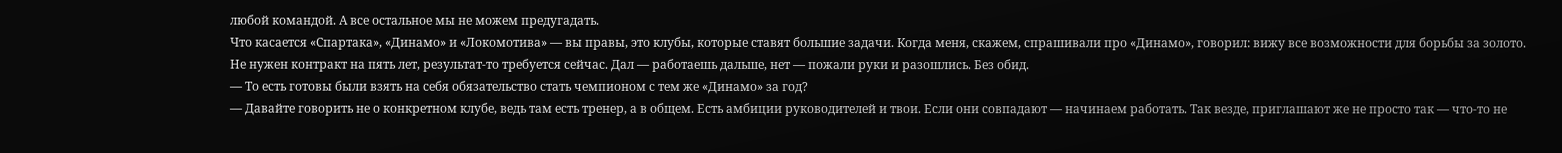любой командой. А все остальное мы не можем предугадать.
Что касается «Спартака», «Динамо» и «Локомотива» — вы правы, это клубы, которые ставят большие задачи. Когда меня, скажем, спрашивали про «Динамо», говорил: вижу все возможности для борьбы за золото. Не нужен контракт на пять лет, результат-то требуется сейчас. Дал — работаешь дальше, нет — пожали руки и разошлись. Без обид.
— То есть готовы были взять на себя обязательство стать чемпионом с тем же «Динамо» за год?
— Давайте говорить не о конкретном клубе, ведь там есть тренер, а в общем. Есть амбиции руководителей и твои. Если они совпадают — начинаем работать. Так везде, приглашают же не просто так — что-то не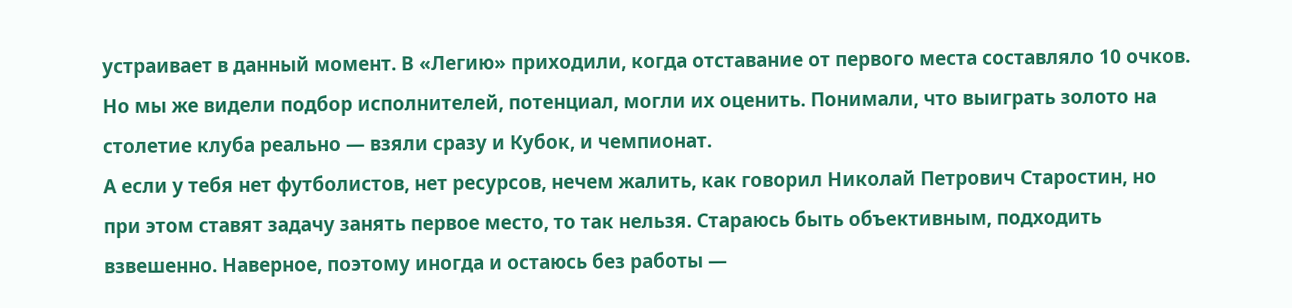устраивает в данный момент. В «Легию» приходили, когда отставание от первого места составляло 10 очков. Но мы же видели подбор исполнителей, потенциал, могли их оценить. Понимали, что выиграть золото на столетие клуба реально — взяли сразу и Кубок, и чемпионат.
А если у тебя нет футболистов, нет ресурсов, нечем жалить, как говорил Николай Петрович Старостин, но при этом ставят задачу занять первое место, то так нельзя. Стараюсь быть объективным, подходить взвешенно. Наверное, поэтому иногда и остаюсь без работы —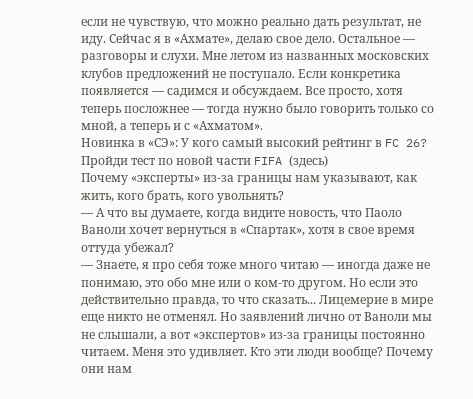если не чувствую, что можно реально дать результат, не иду. Сейчас я в «Ахмате», делаю свое дело. Остальное — разговоры и слухи. Мне летом из названных московских клубов предложений не поступало. Если конкретика появляется — садимся и обсуждаем. Все просто, хотя теперь посложнее — тогда нужно было говорить только со мной, а теперь и с «Ахматом».
Новинка в «СЭ»: У кого самый высокий рейтинг в FC 26? Пройди тест по новой части FIFA (здесь)
Почему «эксперты» из-за границы нам указывают, как жить, кого брать, кого увольнять?
— А что вы думаете, когда видите новость, что Паоло Ваноли хочет вернуться в «Спартак», хотя в свое время оттуда убежал?
— Знаете, я про себя тоже много читаю — иногда даже не понимаю, это обо мне или о ком-то другом. Но если это действительно правда, то что сказать... Лицемерие в мире еще никто не отменял. Но заявлений лично от Ваноли мы не слышали, а вот «экспертов» из-за границы постоянно читаем. Меня это удивляет. Кто эти люди вообще? Почему они нам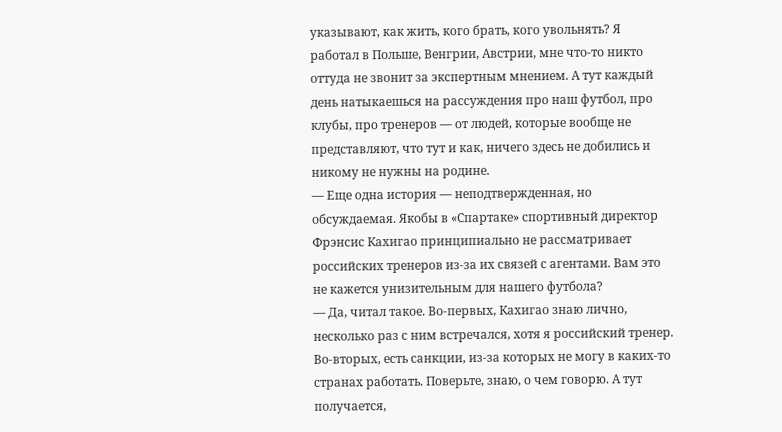указывают, как жить, кого брать, кого увольнять? Я работал в Польше, Венгрии, Австрии, мне что-то никто оттуда не звонит за экспертным мнением. А тут каждый день натыкаешься на рассуждения про наш футбол, про клубы, про тренеров — от людей, которые вообще не представляют, что тут и как, ничего здесь не добились и никому не нужны на родине.
— Еще одна история — неподтвержденная, но обсуждаемая. Якобы в «Спартаке» спортивный директор Фрэнсис Кахигао принципиально не рассматривает российских тренеров из-за их связей с агентами. Вам это не кажется унизительным для нашего футбола?
— Да, читал такое. Во-первых, Кахигао знаю лично, несколько раз с ним встречался, хотя я российский тренер. Во-вторых, есть санкции, из-за которых не могу в каких-то странах работать. Поверьте, знаю, о чем говорю. А тут получается,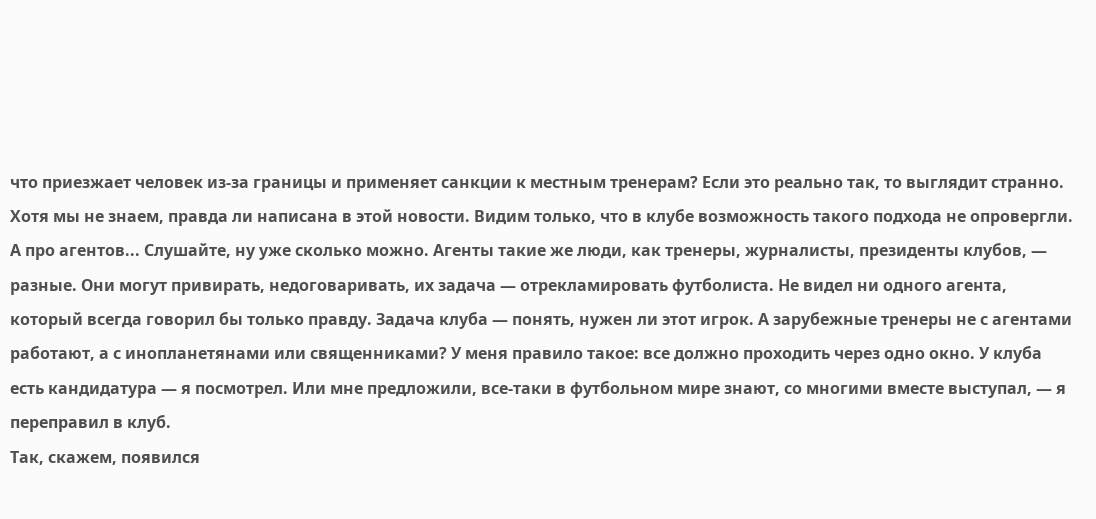что приезжает человек из-за границы и применяет санкции к местным тренерам? Если это реально так, то выглядит странно. Хотя мы не знаем, правда ли написана в этой новости. Видим только, что в клубе возможность такого подхода не опровергли.
А про агентов... Слушайте, ну уже сколько можно. Агенты такие же люди, как тренеры, журналисты, президенты клубов, — разные. Они могут привирать, недоговаривать, их задача — отрекламировать футболиста. Не видел ни одного агента, который всегда говорил бы только правду. Задача клуба — понять, нужен ли этот игрок. А зарубежные тренеры не с агентами работают, а с инопланетянами или священниками? У меня правило такое: все должно проходить через одно окно. У клуба есть кандидатура — я посмотрел. Или мне предложили, все-таки в футбольном мире знают, со многими вместе выступал, — я переправил в клуб.
Так, скажем, появился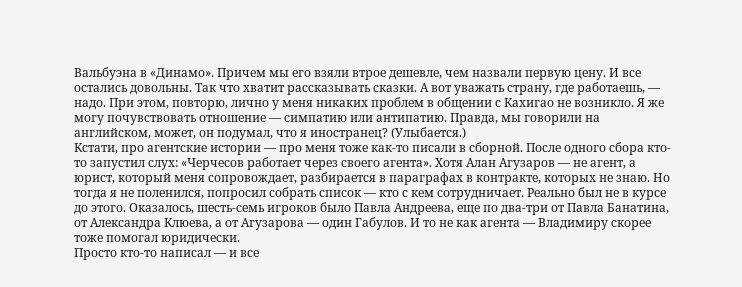Вальбуэна в «Динамо». Причем мы его взяли втрое дешевле, чем назвали первую цену. И все остались довольны. Так что хватит рассказывать сказки. А вот уважать страну, где работаешь, — надо. При этом, повторю, лично у меня никаких проблем в общении с Кахигао не возникло. Я же могу почувствовать отношение — симпатию или антипатию. Правда, мы говорили на английском, может, он подумал, что я иностранец? (Улыбается.)
Кстати, про агентские истории — про меня тоже как-то писали в сборной. После одного сбора кто-то запустил слух: «Черчесов работает через своего агента». Хотя Алан Агузаров — не агент, а юрист, который меня сопровождает, разбирается в параграфах в контракте, которых не знаю. Но тогда я не поленился, попросил собрать список — кто с кем сотрудничает. Реально был не в курсе до этого. Оказалось, шесть-семь игроков было Павла Андреева, еще по два-три от Павла Банатина, от Александра Клюева, а от Агузарова — один Габулов. И то не как агента — Владимиру скорее тоже помогал юридически.
Просто кто-то написал — и все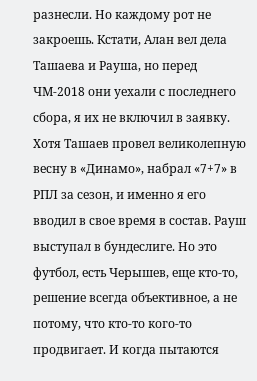разнесли. Но каждому рот не закроешь. Кстати, Алан вел дела Ташаева и Рауша, но перед ЧМ-2018 они уехали с последнего сбора, я их не включил в заявку. Хотя Ташаев провел великолепную весну в «Динамо», набрал «7+7» в РПЛ за сезон, и именно я его вводил в свое время в состав. Рауш выступал в бундеслиге. Но это футбол, есть Черышев, еще кто-то, решение всегда объективное, а не потому, что кто-то кого-то продвигает. И когда пытаются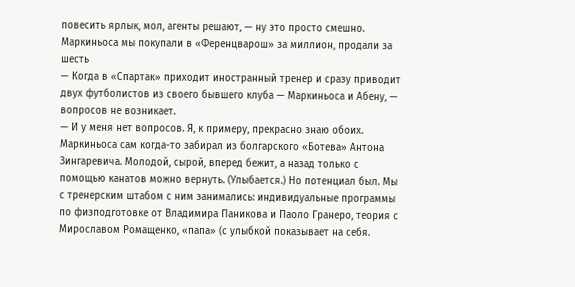повесить ярлык, мол, агенты решают, — ну это просто смешно.
Маркиньоса мы покупали в «Ференцварош» за миллион, продали за шесть
— Когда в «Спартак» приходит иностранный тренер и сразу приводит двух футболистов из своего бывшего клуба — Маркиньоса и Абену, — вопросов не возникает.
— И у меня нет вопросов. Я, к примеру, прекрасно знаю обоих. Маркиньоса сам когда-то забирал из болгарского «Ботева» Антона Зингаревича. Молодой, сырой, вперед бежит, а назад только с помощью канатов можно вернуть. (Улыбается.) Но потенциал был. Мы с тренерским штабом с ним занимались: индивидуальные программы по физподготовке от Владимира Паникова и Паоло Гранеро, теория с Мирославом Ромащенко, «папа» (с улыбкой показывает на себя.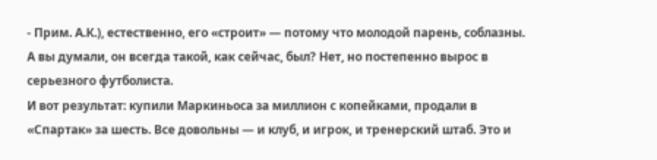- Прим. А.К.), естественно, его «строит» — потому что молодой парень, соблазны. А вы думали, он всегда такой, как сейчас, был? Нет, но постепенно вырос в серьезного футболиста.
И вот результат: купили Маркиньоса за миллион с копейками, продали в «Спартак» за шесть. Все довольны — и клуб, и игрок, и тренерский штаб. Это и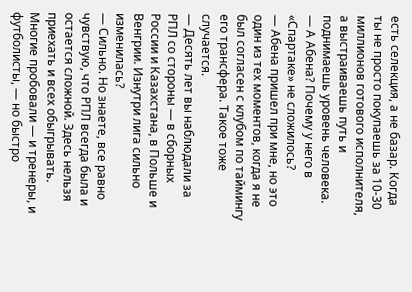есть селекция, а не базар. Когда ты не просто покупаешь за 10-30 миллионов готового исполнителя, а выстраиваешь путь и поднимаешь уровень человека.
— А Абена? Почему у него в «Спартаке» не сложилось?
— Абена пришел при мне, но это один из тех моментов, когда я не был согласен с клубом по таймингу его трансфера. Такое тоже случается.
— Десять лет вы наблюдали за РПЛ со стороны — в сборных России и Казахстана, в Польше и Венгрии. Изнутри лига сильно изменилась?
— Сильно. Но знаете, все равно чувствую, что РПЛ всегда была и остается сложной. Здесь нельзя приехать и всех обыгрывать. Многие пробовали — и тренеры, и футболисты, — но быстро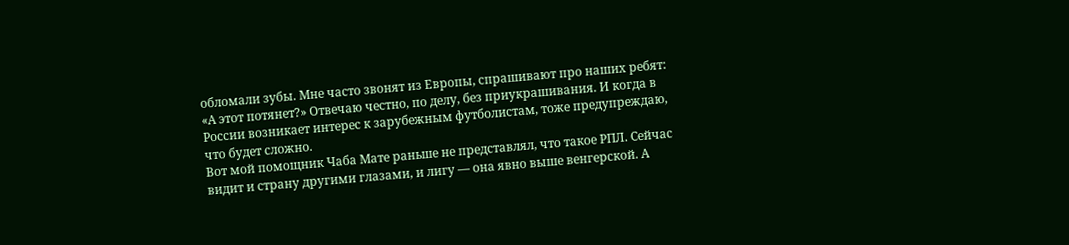обломали зубы. Мне часто звонят из Европы, спрашивают про наших ребят: «А этот потянет?» Отвечаю честно, по делу, без приукрашивания. И когда в России возникает интерес к зарубежным футболистам, тоже предупреждаю, что будет сложно.
Вот мой помощник Чаба Мате раньше не представлял, что такое РПЛ. Сейчас видит и страну другими глазами, и лигу — она явно выше венгерской. А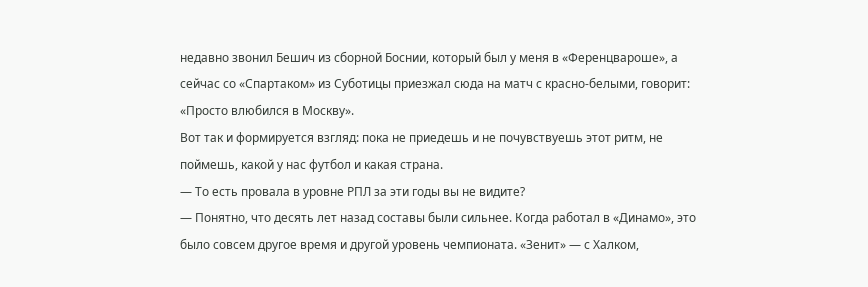недавно звонил Бешич из сборной Боснии, который был у меня в «Ференцвароше», а сейчас со «Спартаком» из Суботицы приезжал сюда на матч с красно-белыми, говорит: «Просто влюбился в Москву».
Вот так и формируется взгляд: пока не приедешь и не почувствуешь этот ритм, не поймешь, какой у нас футбол и какая страна.
— То есть провала в уровне РПЛ за эти годы вы не видите?
— Понятно, что десять лет назад составы были сильнее. Когда работал в «Динамо», это было совсем другое время и другой уровень чемпионата. «Зенит» — с Халком,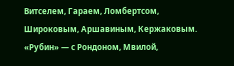Витселем, Гараем, Ломбертсом, Широковым, Аршавиным, Кержаковым. «Рубин» — с Рондоном, Мвилой,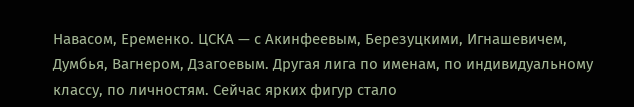Навасом, Еременко. ЦСКА — с Акинфеевым, Березуцкими, Игнашевичем, Думбья, Вагнером, Дзагоевым. Другая лига по именам, по индивидуальному классу, по личностям. Сейчас ярких фигур стало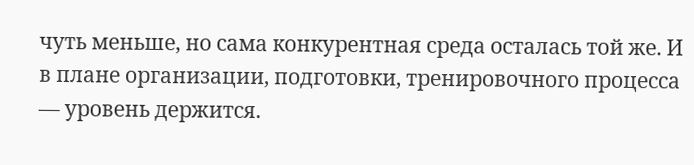чуть меньше, но сама конкурентная среда осталась той же. И в плане организации, подготовки, тренировочного процесса — уровень держится.